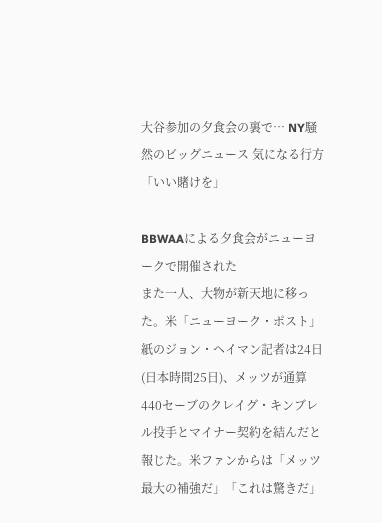大谷参加の夕食会の裏で… NY騒然のビッグニュース 気になる行方「いい賭けを」

BBWAAによる夕食会がニューヨークで開催された
また一人、大物が新天地に移った。米「ニューヨーク・ポスト」紙のジョン・ヘイマン記者は24日(日本時間25日)、メッツが通算440セーブのクレイグ・キンブレル投手とマイナー契約を結んだと報じた。米ファンからは「メッツ最大の補強だ」「これは驚きだ」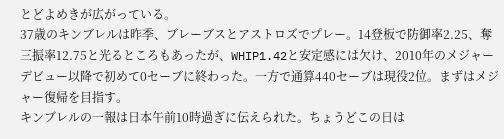とどよめきが広がっている。
37歳のキンブレルは昨季、ブレーブスとアストロズでプレー。14登板で防御率2.25、奪三振率12.75と光るところもあったが、WHIP1.42と安定感には欠け、2010年のメジャーデビュー以降で初めて0セーブに終わった。一方で通算440セーブは現役2位。まずはメジャー復帰を目指す。
キンブレルの一報は日本午前10時過ぎに伝えられた。ちょうどこの日は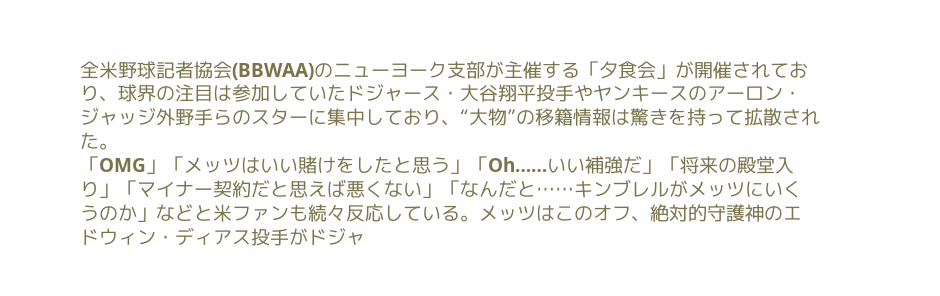全米野球記者協会(BBWAA)のニューヨーク支部が主催する「夕食会」が開催されており、球界の注目は参加していたドジャース・大谷翔平投手やヤンキースのアーロン・ジャッジ外野手らのスターに集中しており、“大物”の移籍情報は驚きを持って拡散された。
「OMG」「メッツはいい賭けをしたと思う」「Oh……いい補強だ」「将来の殿堂入り」「マイナー契約だと思えば悪くない」「なんだと……キンブレルがメッツにいくうのか」などと米ファンも続々反応している。メッツはこのオフ、絶対的守護神のエドウィン・ディアス投手がドジャ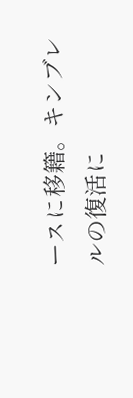ースに移籍。キンブレルの復活に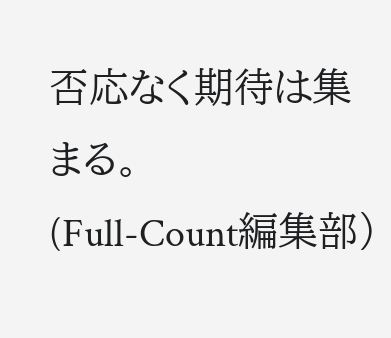否応なく期待は集まる。
(Full-Count編集部)